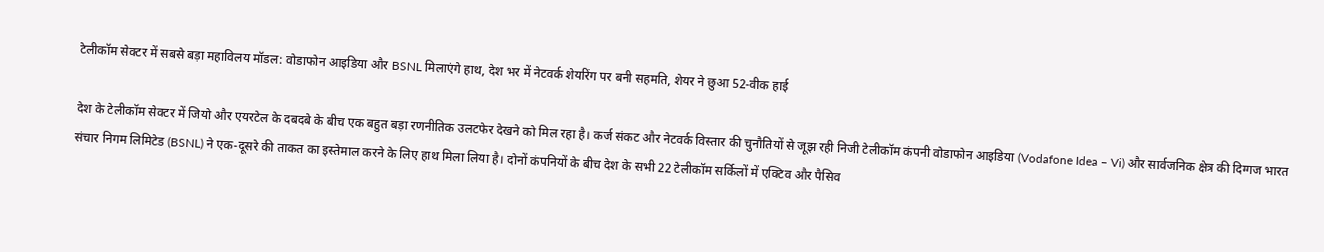टेलीकॉम सेक्टर में सबसे बड़ा महाविलय मॉडल: वोडाफोन आइडिया और BSNL मिलाएंगे हाथ, देश भर में नेटवर्क शेयरिंग पर बनी सहमति, शेयर ने छुआ 52-वीक हाई

देश के टेलीकॉम सेक्टर में जियो और एयरटेल के दबदबे के बीच एक बहुत बड़ा रणनीतिक उलटफेर देखने को मिल रहा है। कर्ज संकट और नेटवर्क विस्तार की चुनौतियों से जूझ रही निजी टेलीकॉम कंपनी वोडाफोन आइडिया (Vodafone Idea – Vi) और सार्वजनिक क्षेत्र की दिग्गज भारत संचार निगम लिमिटेड (BSNL) ने एक-दूसरे की ताकत का इस्तेमाल करने के लिए हाथ मिला लिया है। दोनों कंपनियों के बीच देश के सभी 22 टेलीकॉम सर्किलों में एक्टिव और पैसिव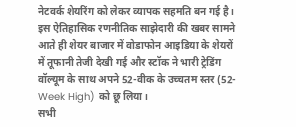नेटवर्क शेयरिंग को लेकर व्यापक सहमति बन गई है। इस ऐतिहासिक रणनीतिक साझेदारी की खबर सामने आते ही शेयर बाजार में वोडाफोन आइडिया के शेयरों में तूफानी तेजी देखी गई और स्टॉक ने भारी ट्रेडिंग वॉल्यूम के साथ अपने 52-वीक के उच्चतम स्तर (52-Week High) को छू लिया।
सभी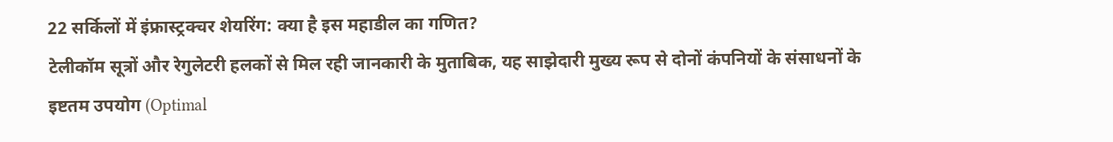22 सर्किलों में इंफ्रास्ट्रक्चर शेयरिंग: क्या है इस महाडील का गणित?
टेलीकॉम सूत्रों और रेगुलेटरी हलकों से मिल रही जानकारी के मुताबिक, यह साझेदारी मुख्य रूप से दोनों कंपनियों के संसाधनों के इष्टतम उपयोग (Optimal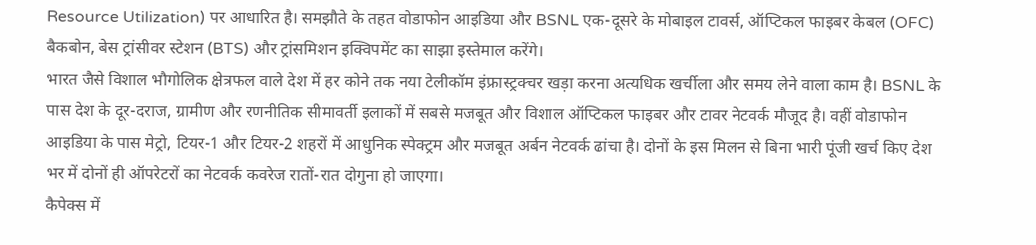Resource Utilization) पर आधारित है। समझौते के तहत वोडाफोन आइडिया और BSNL एक-दूसरे के मोबाइल टावर्स, ऑप्टिकल फाइबर केबल (OFC) बैकबोन, बेस ट्रांसीवर स्टेशन (BTS) और ट्रांसमिशन इक्विपमेंट का साझा इस्तेमाल करेंगे।
भारत जैसे विशाल भौगोलिक क्षेत्रफल वाले देश में हर कोने तक नया टेलीकॉम इंफ्रास्ट्रक्चर खड़ा करना अत्यधिक खर्चीला और समय लेने वाला काम है। BSNL के पास देश के दूर-दराज, ग्रामीण और रणनीतिक सीमावर्ती इलाकों में सबसे मजबूत और विशाल ऑप्टिकल फाइबर और टावर नेटवर्क मौजूद है। वहीं वोडाफोन आइडिया के पास मेट्रो, टियर-1 और टियर-2 शहरों में आधुनिक स्पेक्ट्रम और मजबूत अर्बन नेटवर्क ढांचा है। दोनों के इस मिलन से बिना भारी पूंजी खर्च किए देश भर में दोनों ही ऑपरेटरों का नेटवर्क कवरेज रातों-रात दोगुना हो जाएगा।
कैपेक्स में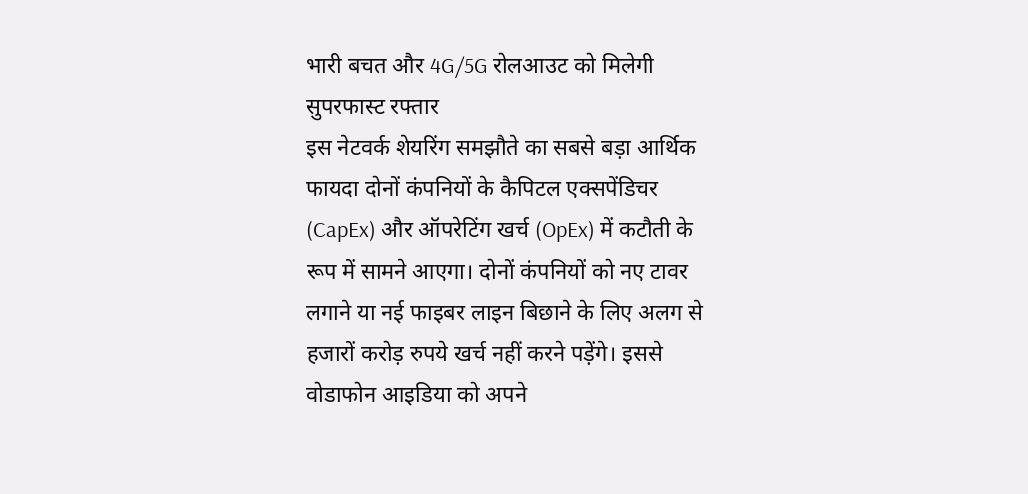भारी बचत और 4G/5G रोलआउट को मिलेगी सुपरफास्ट रफ्तार
इस नेटवर्क शेयरिंग समझौते का सबसे बड़ा आर्थिक फायदा दोनों कंपनियों के कैपिटल एक्सपेंडिचर (CapEx) और ऑपरेटिंग खर्च (OpEx) में कटौती के रूप में सामने आएगा। दोनों कंपनियों को नए टावर लगाने या नई फाइबर लाइन बिछाने के लिए अलग से हजारों करोड़ रुपये खर्च नहीं करने पड़ेंगे। इससे वोडाफोन आइडिया को अपने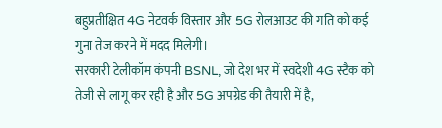बहुप्रतीक्षित 4G नेटवर्क विस्तार और 5G रोलआउट की गति को कई गुना तेज करने में मदद मिलेगी।
सरकारी टेलीकॉम कंपनी BSNL, जो देश भर में स्वदेशी 4G स्टैक को तेजी से लागू कर रही है और 5G अपग्रेड की तैयारी में है,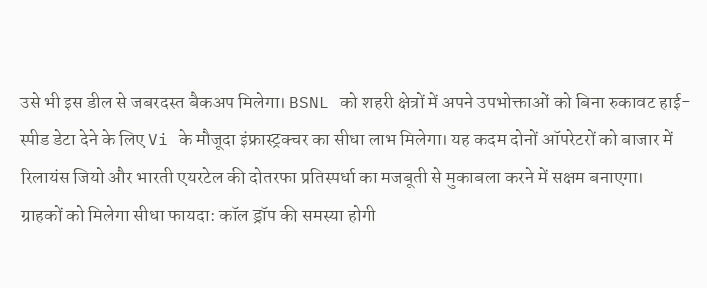उसे भी इस डील से जबरदस्त बैकअप मिलेगा। BSNL को शहरी क्षेत्रों में अपने उपभोक्ताओं को बिना रुकावट हाई-स्पीड डेटा देने के लिए Vi के मौजूदा इंफ्रास्ट्रक्चर का सीधा लाभ मिलेगा। यह कदम दोनों ऑपरेटरों को बाजार में रिलायंस जियो और भारती एयरटेल की दोतरफा प्रतिस्पर्धा का मजबूती से मुकाबला करने में सक्षम बनाएगा।
ग्राहकों को मिलेगा सीधा फायदा: कॉल ड्रॉप की समस्या होगी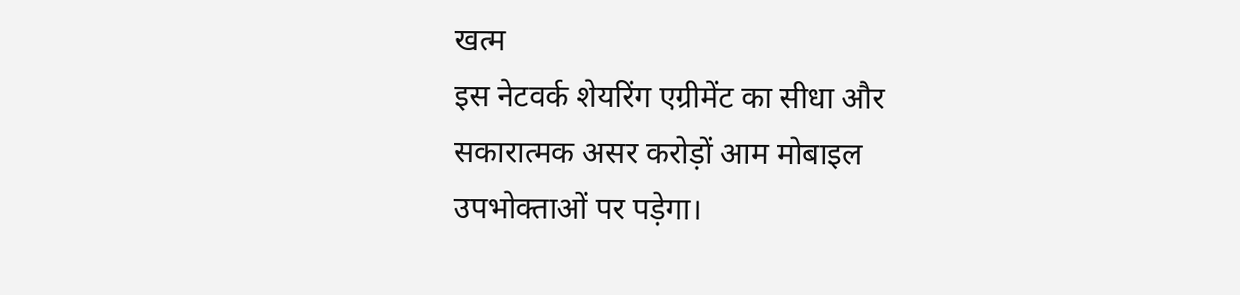खत्म
इस नेटवर्क शेयरिंग एग्रीमेंट का सीधा और सकारात्मक असर करोड़ों आम मोबाइल उपभोक्ताओं पर पड़ेगा।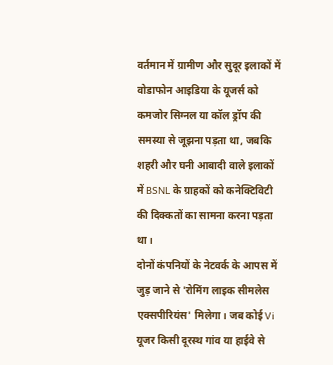वर्तमान में ग्रामीण और सुदूर इलाकों में वोडाफोन आइडिया के यूजर्स को कमजोर सिग्नल या कॉल ड्रॉप की समस्या से जूझना पड़ता था, जबकि शहरी और घनी आबादी वाले इलाकों में BSNL के ग्राहकों को कनेक्टिविटी की दिक्कतों का सामना करना पड़ता था।
दोनों कंपनियों के नेटवर्क के आपस में जुड़ जाने से 'रोमिंग लाइक सीमलेस एक्सपीरियंस' मिलेगा। जब कोई Vi यूजर किसी दूरस्थ गांव या हाईवे से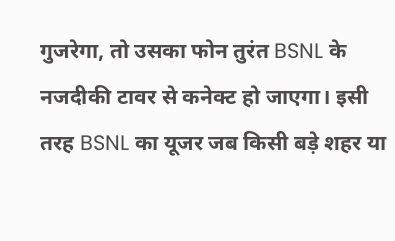गुजरेगा, तो उसका फोन तुरंत BSNL के नजदीकी टावर से कनेक्ट हो जाएगा। इसी तरह BSNL का यूजर जब किसी बड़े शहर या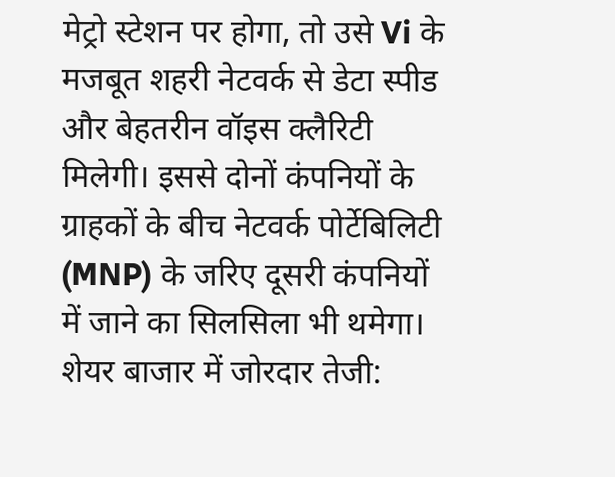मेट्रो स्टेशन पर होगा, तो उसे Vi के मजबूत शहरी नेटवर्क से डेटा स्पीड और बेहतरीन वॉइस क्लैरिटी मिलेगी। इससे दोनों कंपनियों के ग्राहकों के बीच नेटवर्क पोर्टेबिलिटी (MNP) के जरिए दूसरी कंपनियों में जाने का सिलसिला भी थमेगा।
शेयर बाजार में जोरदार तेजी: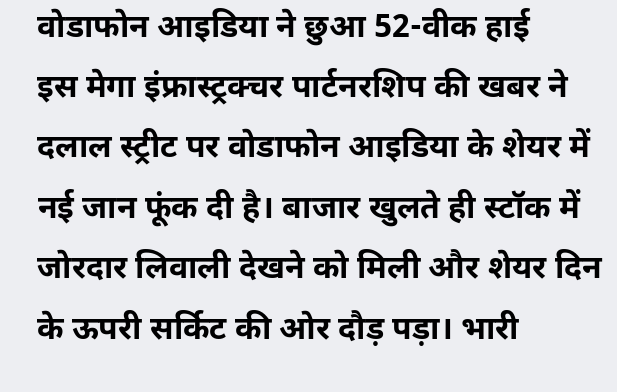वोडाफोन आइडिया ने छुआ 52-वीक हाई
इस मेगा इंफ्रास्ट्रक्चर पार्टनरशिप की खबर ने दलाल स्ट्रीट पर वोडाफोन आइडिया के शेयर में नई जान फूंक दी है। बाजार खुलते ही स्टॉक में जोरदार लिवाली देखने को मिली और शेयर दिन के ऊपरी सर्किट की ओर दौड़ पड़ा। भारी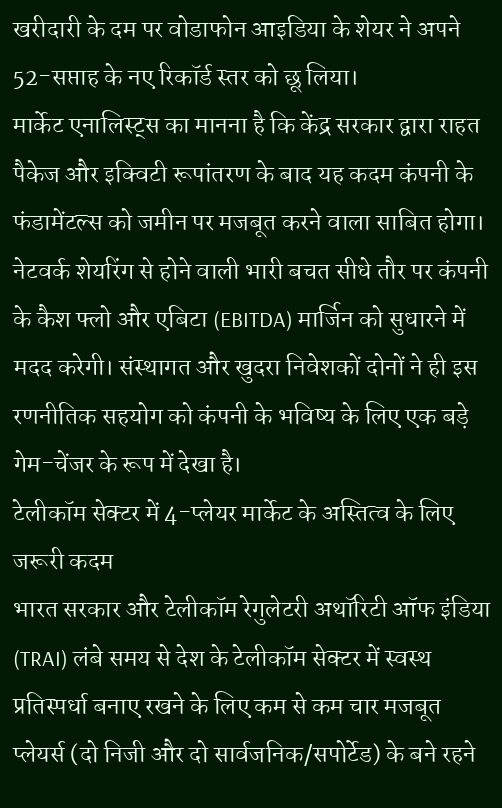खरीदारी के दम पर वोडाफोन आइडिया के शेयर ने अपने 52-सप्ताह के नए रिकॉर्ड स्तर को छू लिया।
मार्केट एनालिस्ट्स का मानना है कि केंद्र सरकार द्वारा राहत पैकेज और इक्विटी रूपांतरण के बाद यह कदम कंपनी के फंडामेंटल्स को जमीन पर मजबूत करने वाला साबित होगा। नेटवर्क शेयरिंग से होने वाली भारी बचत सीधे तौर पर कंपनी के कैश फ्लो और एबिटा (EBITDA) मार्जिन को सुधारने में मदद करेगी। संस्थागत और खुदरा निवेशकों दोनों ने ही इस रणनीतिक सहयोग को कंपनी के भविष्य के लिए एक बड़े गेम-चेंजर के रूप में देखा है।
टेलीकॉम सेक्टर में 4-प्लेयर मार्केट के अस्तित्व के लिए जरूरी कदम
भारत सरकार और टेलीकॉम रेगुलेटरी अथॉरिटी ऑफ इंडिया (TRAI) लंबे समय से देश के टेलीकॉम सेक्टर में स्वस्थ प्रतिस्पर्धा बनाए रखने के लिए कम से कम चार मजबूत प्लेयर्स (दो निजी और दो सार्वजनिक/सपोर्टेड) के बने रहने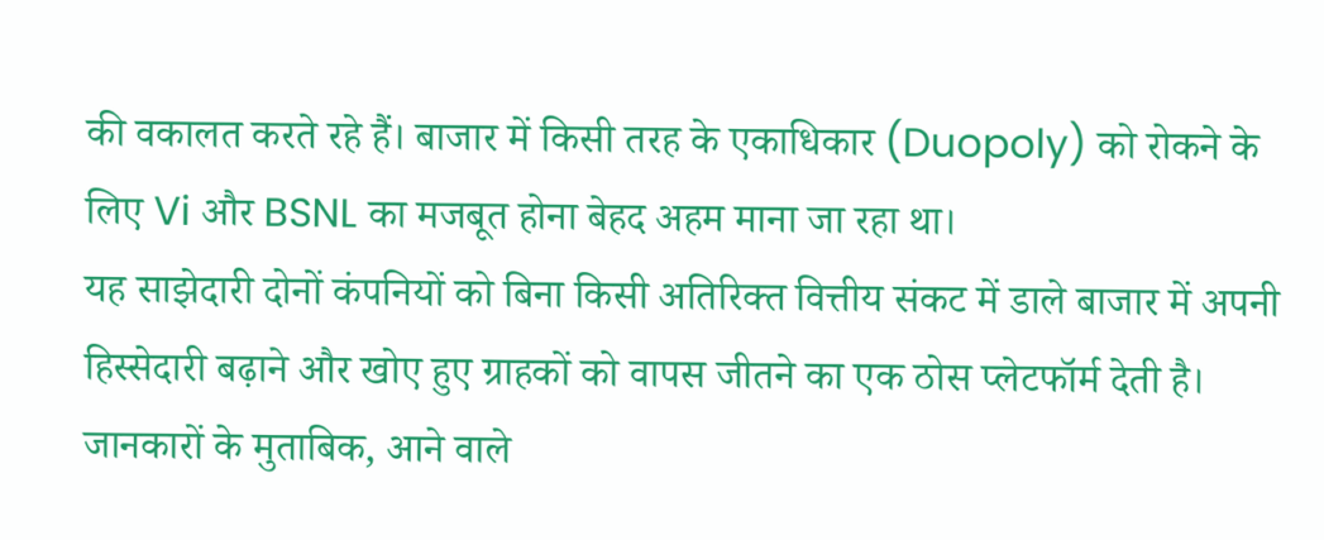की वकालत करते रहे हैं। बाजार में किसी तरह के एकाधिकार (Duopoly) को रोकने के लिए Vi और BSNL का मजबूत होना बेहद अहम माना जा रहा था।
यह साझेदारी दोनों कंपनियों को बिना किसी अतिरिक्त वित्तीय संकट में डाले बाजार में अपनी हिस्सेदारी बढ़ाने और खोए हुए ग्राहकों को वापस जीतने का एक ठोस प्लेटफॉर्म देती है। जानकारों के मुताबिक, आने वाले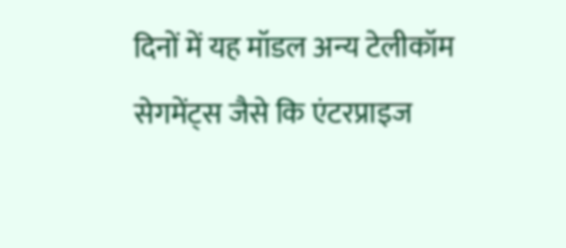दिनों में यह मॉडल अन्य टेलीकॉम सेगमेंट्स जैसे कि एंटरप्राइज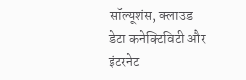सॉल्यूशंस, क्लाउड डेटा कनेक्टिविटी और इंटरनेट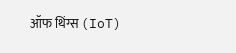ऑफ थिंग्स (IoT)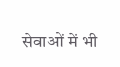सेवाओं में भी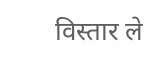विस्तार ले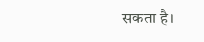सकता है।